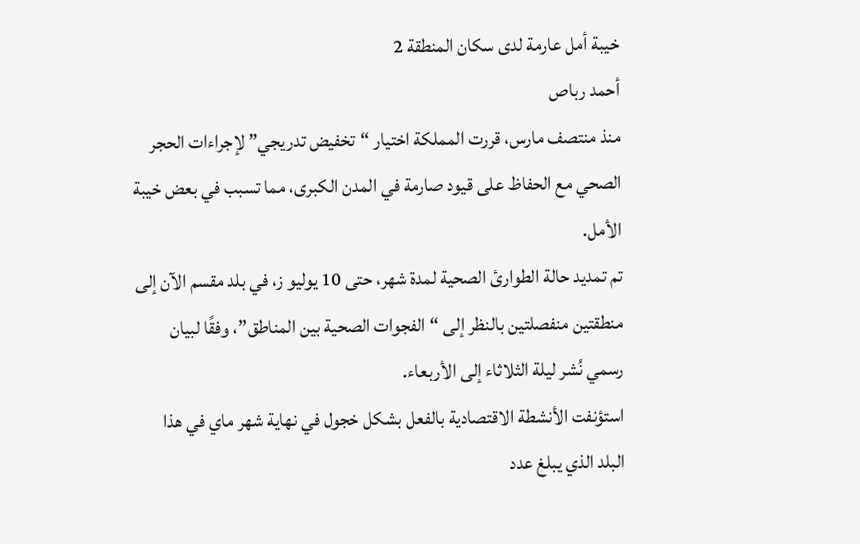خيبة أمل عارمة لدى سكان المنطقة 2
أحمد رباص
منذ منتصف مارس، قررت المملكة اختيار “تخفيض تدريجي” لإجراءات الحجر الصحي مع الحفاظ على قيود صارمة في المدن الكبرى، مما تسبب في بعض خيبة الأمل.
تم تمديد حالة الطوارئ الصحية لمدة شهر، حتى 10 يوليو ز، في بلد مقسم الآن إلى منطقتين منفصلتين بالنظر إلى “الفجوات الصحية بين المناطق”، وفقًا لبيان رسمي نُشر ليلة الثلاثاء إلى الأربعاء.
استؤنفت الأنشطة الاقتصادية بالفعل بشكل خجول في نهاية شهر ماي في هذا البلد الذي يبلغ عدد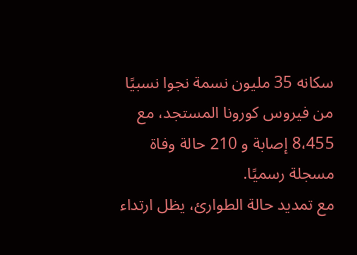سكانه 35 مليون نسمة نجوا نسبيًا من فيروس كورونا المستجد، مع 8،455 إصابة و 210 حالة وفاة مسجلة رسميًا.
مع تمديد حالة الطوارئ، يظل ارتداء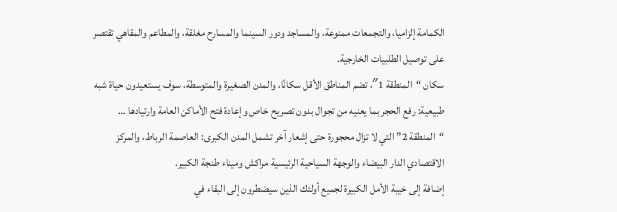الكمامة إلزاميا، والتجمعات ممنوعة، والمساجد ودور السينما والمسارح مغلقة، والمطاعم والمقاهي تقتصر على توصيل الطلبيات الخارجية.
سكان “المنطقة 1″، تضم المناطق الأقل سكانًا، والمدن الصغيرة والمتوسطة، سوف يستعيدون حياة شبه طبيعية: رفع الحجر بما يعنيه من تجوال بدون تصريح خاص وإعادة فتح الأماكن العامة وارتيادها …
“المنطقة 2” التي لا تزال محجورة حتى إشعار آخر تشمل المدن الكبرى: العاصمة الرباط، والمركز الاقتصادي الدار البيضاء والوجهة السياحية الرئيسية مراكش وميناء طنجة الكبير.
إضافة إلى خيبة الأمل الكبيرة لجميع أولئك الذين سيضطرون إلى البقاء في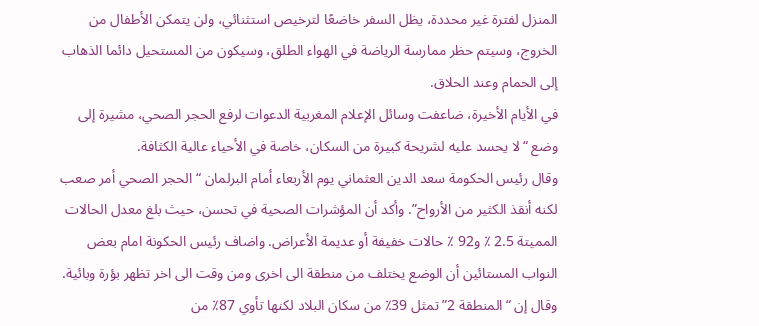المنزل لفترة غير محددة، يظل السفر خاضعًا لترخيص استثنائي، ولن يتمكن الأطفال من الخروج، وسيتم حظر ممارسة الرياضة في الهواء الطلق، وسيكون من المستحيل دائما الذهاب إلى الحمام وعند الحلاق.
في الأيام الأخيرة، ضاعفت وسائل الإعلام المغربية الدعوات لرفع الحجر الصحي، مشيرة إلى وضع “لا يحسد عليه لشريحة كبيرة من السكان، خاصة في الأحياء عالية الكثافة.
وقال رئيس الحكومة سعد الدين العثماني يوم الأربعاء أمام البرلمان “الحجر الصحي أمر صعب لكنه أنقذ الكثير من الأرواح”. وأكد أن المؤشرات الصحية في تحسن، حيث بلغ معدل الحالات المميتة 2.5 ٪ و92 ٪ حالات خفيفة أو عديمة الأعراض. واضاف رئيس الحكونة امام بعض النواب المستائين أن الوضع يختلف من منطقة الى اخرى ومن وقت الى اخر تظهر بؤرة وبائية. وقال إن “المنطقة 2” تمثل 39٪ من سكان البلاد لكنها تأوي 87٪ من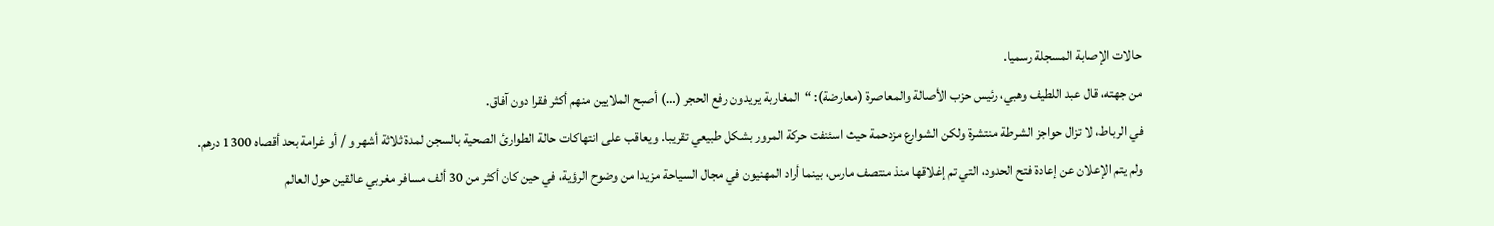حالات الإصابة المسجلة رسميا.
من جهته، قال عبد اللطيف وهبي، رئيس حزب الأصالة والمعاصرة (معارضة): “المغاربة يريدون رفع الحجر (…) أصبح الملايين منهم أكثر فقرا دون آفاق.
في الرباط، لا تزال حواجز الشرطة منتشرة ولكن الشوارع مزدحمة حيث اسئنفت حركة المرور بشكل طبيعي تقريبا. ويعاقب على انتهاكات حالة الطوارئ الصحية بالسجن لمدة ثلاثة أشهر و / أو غرامة بحد أقصاه 1300 درهم.
ولم يتم الإعلان عن إعادة فتح الحدود، التي تم إغلاقها منذ منتصف مارس، بينما أراد المهنيون في مجال السياحة مزيدا من وضوح الرؤية، في حين كان أكثر من 30 ألف مسافر مغربي عالقين حول العالم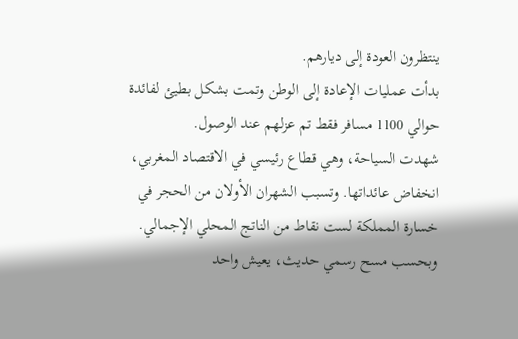ينتظرون العودة إلى ديارهم.
بدأت عمليات الإعادة إلى الوطن وتمت بشكل بطيئ لفائدة حوالي 1100 مسافر فقط تم عزلهم عند الوصول.
شهدت السياحة، وهي قطاع رئيسي في الاقتصاد المغربي، انخفاض عائداتها. وتسبب الشهران الأولان من الحجر في خسارة المملكة لست نقاط من الناتج المحلي الإجمالي. وبحسب مسح رسمي حديث، يعيش واحد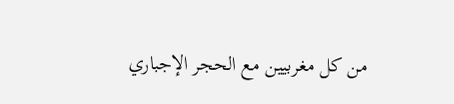من كل مغربيين مع الحجر الإجباري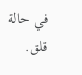في حالة قلق.